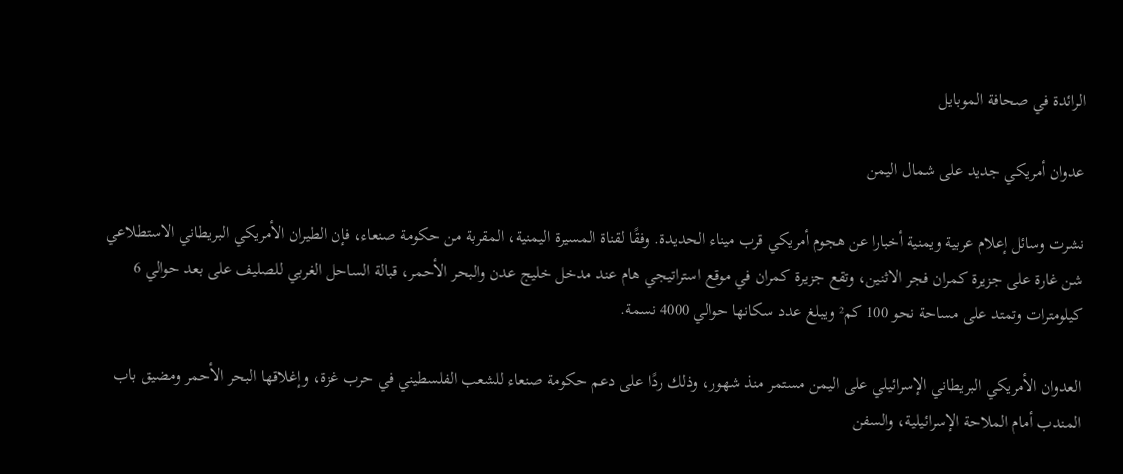الرائدة في صحافة الموبايل

عدوان أمريكي جديد على شمال اليمن

نشرت وسائل إعلام عربية ويمنية أخبارا عن هجوم أمريكي قرب ميناء الحديدة. وفقًا لقناة المسيرة اليمنية، المقربة من حكومة صنعاء، فإن الطيران الأمريكي البريطاني الاستطلاعي شن غارة على جزيرة كمران فجر الاثنين، وتقع جزيرة كمران في موقع استراتيجي هام عند مدخل خليج عدن والبحر الأحمر، قبالة الساحل الغربي للصليف على بعد حوالي 6 كيلومترات وتمتد على مساحة نحو 100 كم² ويبلغ عدد سكانها حوالي 4000 نسمة.

العدوان الأمريكي البريطاني الإسرائيلي على اليمن مستمر منذ شهور، وذلك ردًا على دعم حكومة صنعاء للشعب الفلسطيني في حرب غزة، وإغلاقها البحر الأحمر ومضيق باب المندب أمام الملاحة الإسرائيلية، والسفن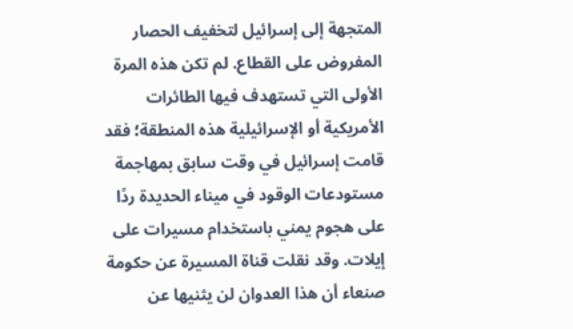المتجهة إلى إسرائيل لتخفيف الحصار المفروض على القطاع. لم تكن هذه المرة الأولى التي تستهدف فيها الطائرات الأمريكية أو الإسرائيلية هذه المنطقة؛ فقد قامت إسرائيل في وقت سابق بمهاجمة مستودعات الوقود في ميناء الحديدة ردًا على هجوم يمني باستخدام مسيرات على إيلات. وقد نقلت قناة المسيرة عن حكومة صنعاء أن هذا العدوان لن يثنيها عن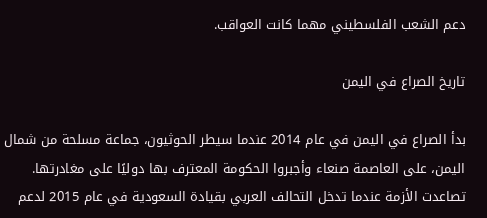دعم الشعب الفلسطيني مهما كانت العواقب.

تاريخ الصراع في اليمن

بدأ الصراع في اليمن في عام 2014 عندما سيطر الحوثيون، جماعة مسلحة من شمال اليمن، على العاصمة صنعاء وأجبروا الحكومة المعترف بها دوليًا على مغادرتها. تصاعدت الأزمة عندما تدخل التحالف العربي بقيادة السعودية في عام 2015 لدعم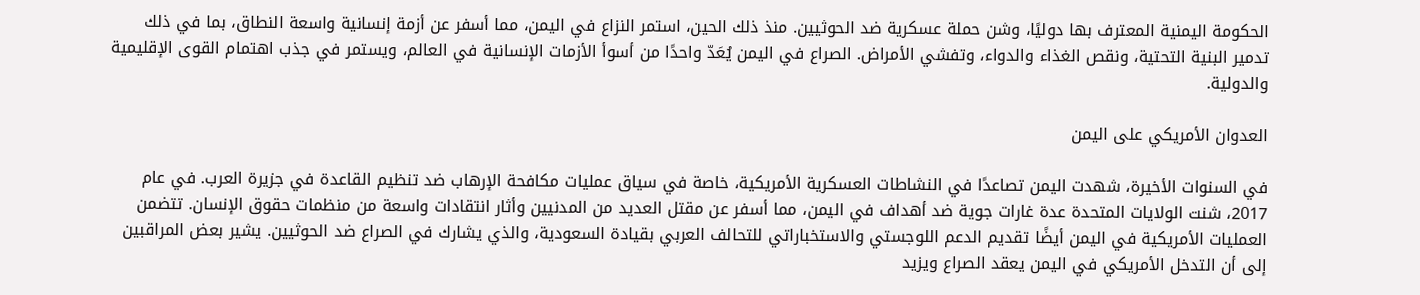الحكومة اليمنية المعترف بها دوليًا، وشن حملة عسكرية ضد الحوثيين. منذ ذلك الحين، استمر النزاع في اليمن، مما أسفر عن أزمة إنسانية واسعة النطاق، بما في ذلك تدمير البنية التحتية، ونقص الغذاء والدواء، وتفشي الأمراض. الصراع في اليمن يُعَدّ واحدًا من أسوأ الأزمات الإنسانية في العالم، ويستمر في جذب اهتمام القوى الإقليمية والدولية.

العدوان الأمريكي على اليمن

في السنوات الأخيرة، شهدت اليمن تصاعدًا في النشاطات العسكرية الأمريكية، خاصة في سياق عمليات مكافحة الإرهاب ضد تنظيم القاعدة في جزيرة العرب. في عام 2017، شنت الولايات المتحدة عدة غارات جوية ضد أهداف في اليمن، مما أسفر عن مقتل العديد من المدنيين وأثار انتقادات واسعة من منظمات حقوق الإنسان. تتضمن العمليات الأمريكية في اليمن أيضًا تقديم الدعم اللوجستي والاستخباراتي للتحالف العربي بقيادة السعودية، والذي يشارك في الصراع ضد الحوثيين. يشير بعض المراقبين إلى أن التدخل الأمريكي في اليمن يعقد الصراع ويزيد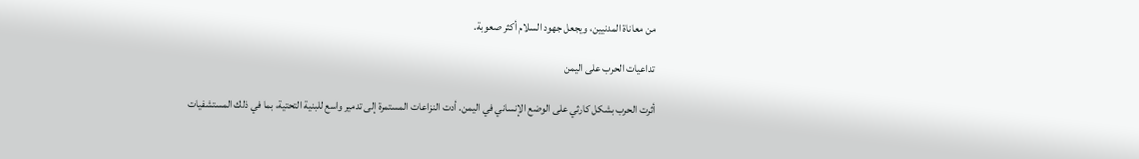من معاناة المدنيين، ويجعل جهود السلام أكثر صعوبة.

تداعيات الحرب على اليمن

أثرت الحرب بشكل كارثي على الوضع الإنساني في اليمن. أدت النزاعات المستمرة إلى تدمير واسع للبنية التحتية، بما في ذلك المستشفيات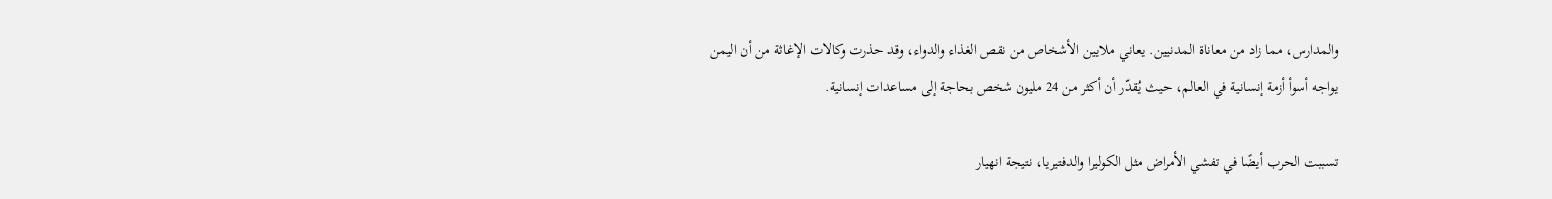والمدارس، مما زاد من معاناة المدنيين. يعاني ملايين الأشخاص من نقص الغذاء والدواء، وقد حذرت وكالات الإغاثة من أن اليمن يواجه أسوأ أزمة إنسانية في العالم، حيث يُقدّر أن أكثر من 24 مليون شخص بحاجة إلى مساعدات إنسانية.

تسببت الحرب أيضًا في تفشي الأمراض مثل الكوليرا والدفتيريا، نتيجة انهيار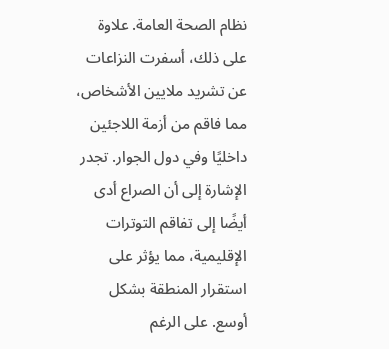نظام الصحة العامة. علاوة على ذلك، أسفرت النزاعات عن تشريد ملايين الأشخاص، مما فاقم من أزمة اللاجئين داخليًا وفي دول الجوار. تجدر الإشارة إلى أن الصراع أدى أيضًا إلى تفاقم التوترات الإقليمية، مما يؤثر على استقرار المنطقة بشكل أوسع. على الرغم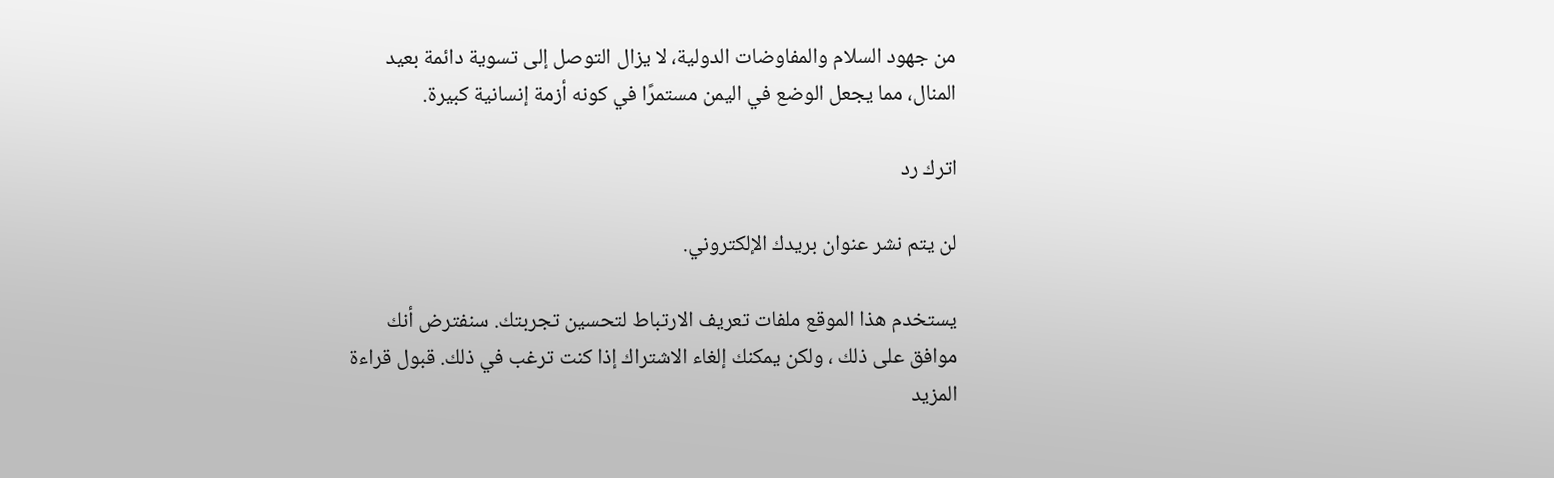من جهود السلام والمفاوضات الدولية، لا يزال التوصل إلى تسوية دائمة بعيد المنال، مما يجعل الوضع في اليمن مستمرًا في كونه أزمة إنسانية كبيرة.

اترك رد

لن يتم نشر عنوان بريدك الإلكتروني.

يستخدم هذا الموقع ملفات تعريف الارتباط لتحسين تجربتك. سنفترض أنك موافق على ذلك ، ولكن يمكنك إلغاء الاشتراك إذا كنت ترغب في ذلك. قبول قراءة المزيد